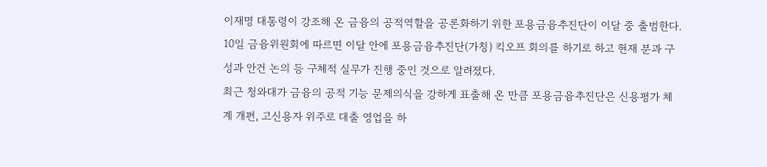이재명 대통령이 강조해 온 금융의 공적역할을 공론화하기 위한 포용금융추진단이 이달 중 출범한다. 10일 금융위원회에 따르면 이달 안에 포용금융추진단(가칭) 킥오프 회의를 하기로 하고 현재 분과 구성과 안건 논의 등 구체적 실무가 진행 중인 것으로 알려졌다.
최근 청와대가 금융의 공적 기능 문제의식을 강하게 표출해 온 만큼 포용금융추진단은 신용평가 체계 개편, 고신용자 위주로 대출 영업을 하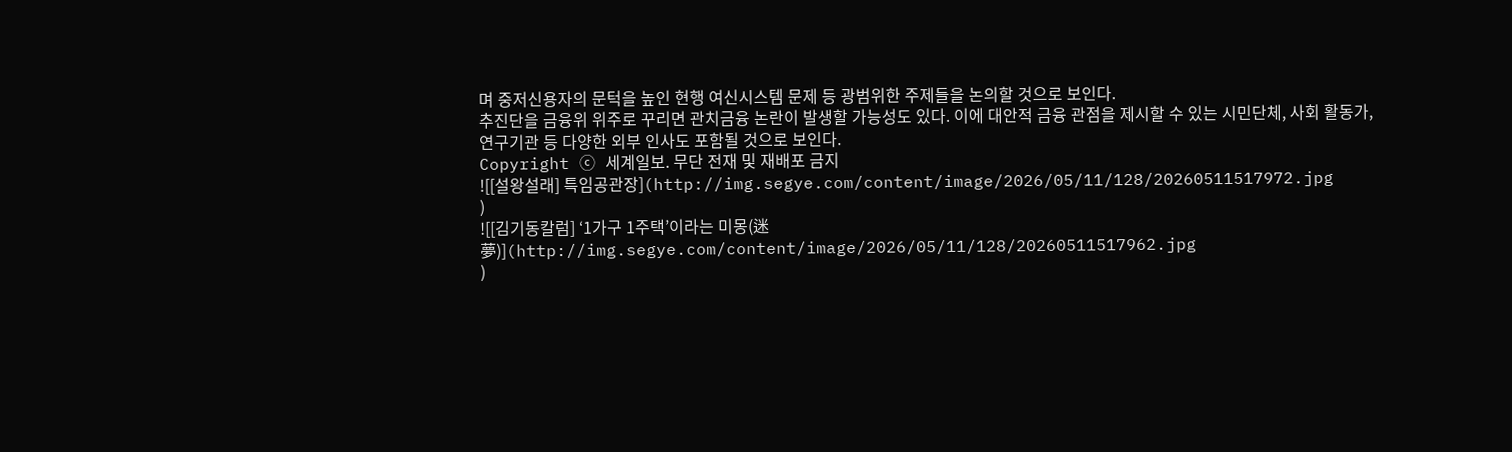며 중저신용자의 문턱을 높인 현행 여신시스템 문제 등 광범위한 주제들을 논의할 것으로 보인다.
추진단을 금융위 위주로 꾸리면 관치금융 논란이 발생할 가능성도 있다. 이에 대안적 금융 관점을 제시할 수 있는 시민단체, 사회 활동가, 연구기관 등 다양한 외부 인사도 포함될 것으로 보인다.
Copyright ⓒ 세계일보. 무단 전재 및 재배포 금지
![[설왕설래] 특임공관장](http://img.segye.com/content/image/2026/05/11/128/20260511517972.jpg
)
![[김기동칼럼] ‘1가구 1주택’이라는 미몽(迷夢)](http://img.segye.com/content/image/2026/05/11/128/20260511517962.jpg
)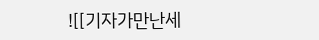![[기자가만난세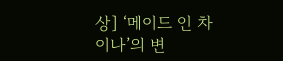상] ‘메이드 인 차이나’의 변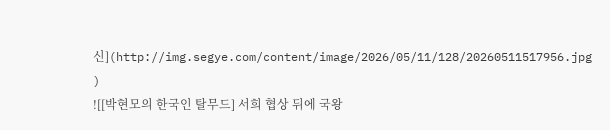신](http://img.segye.com/content/image/2026/05/11/128/20260511517956.jpg
)
![[박현모의 한국인 탈무드] 서희 협상 뒤에 국왕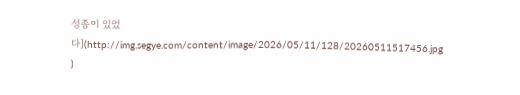성종이 있었다](http://img.segye.com/content/image/2026/05/11/128/20260511517456.jpg
)